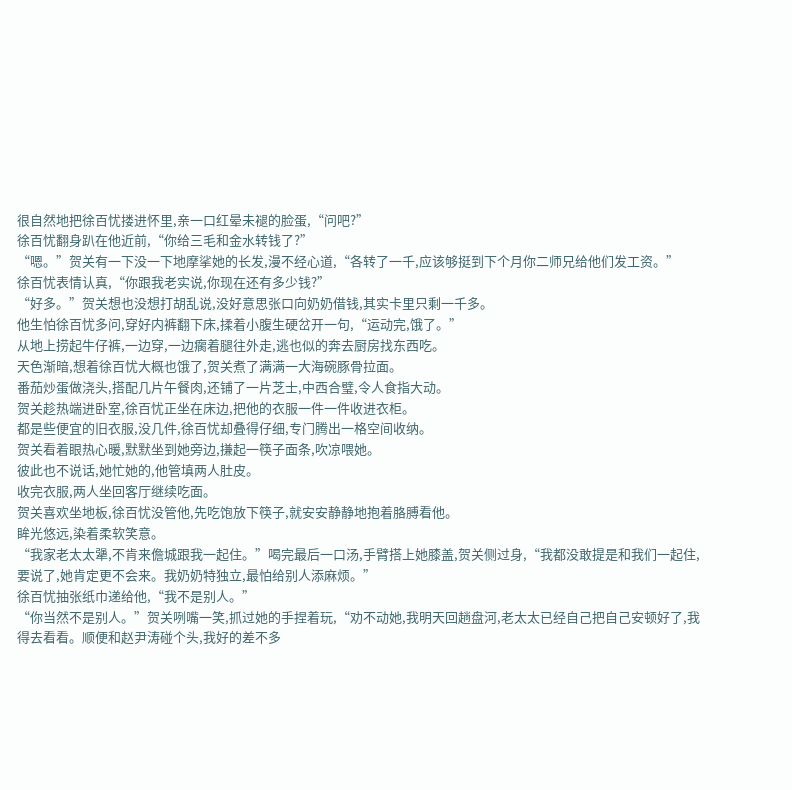很自然地把徐百忧搂进怀里,亲一口红晕未褪的脸蛋,“问吧?”
徐百忧翻身趴在他近前,“你给三毛和金水转钱了?”
“嗯。”贺关有一下没一下地摩挲她的长发,漫不经心道,“各转了一千,应该够挺到下个月你二师兄给他们发工资。”
徐百忧表情认真,“你跟我老实说,你现在还有多少钱?”
“好多。”贺关想也没想打胡乱说,没好意思张口向奶奶借钱,其实卡里只剩一千多。
他生怕徐百忧多问,穿好内裤翻下床,揉着小腹生硬岔开一句,“运动完,饿了。”
从地上捞起牛仔裤,一边穿,一边瘸着腿往外走,逃也似的奔去厨房找东西吃。
天色渐暗,想着徐百忧大概也饿了,贺关煮了满满一大海碗豚骨拉面。
番茄炒蛋做浇头,搭配几片午餐肉,还铺了一片芝士,中西合璧,令人食指大动。
贺关趁热端进卧室,徐百忧正坐在床边,把他的衣服一件一件收进衣柜。
都是些便宜的旧衣服,没几件,徐百忧却叠得仔细,专门腾出一格空间收纳。
贺关看着眼热心暖,默默坐到她旁边,搛起一筷子面条,吹凉喂她。
彼此也不说话,她忙她的,他管填两人肚皮。
收完衣服,两人坐回客厅继续吃面。
贺关喜欢坐地板,徐百忧没管他,先吃饱放下筷子,就安安静静地抱着胳膊看他。
眸光悠远,染着柔软笑意。
“我家老太太犟,不肯来儋城跟我一起住。”喝完最后一口汤,手臂搭上她膝盖,贺关侧过身,“我都没敢提是和我们一起住,要说了,她肯定更不会来。我奶奶特独立,最怕给别人添麻烦。”
徐百忧抽张纸巾递给他,“我不是别人。”
“你当然不是别人。”贺关咧嘴一笑,抓过她的手捏着玩,“劝不动她,我明天回趟盘河,老太太已经自己把自己安顿好了,我得去看看。顺便和赵尹涛碰个头,我好的差不多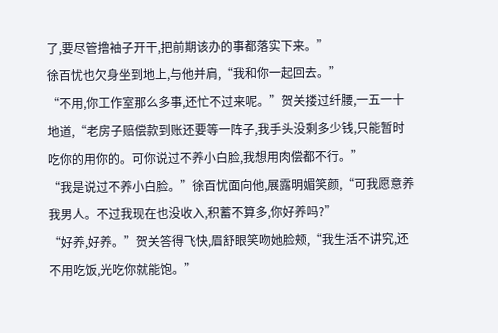了,要尽管撸袖子开干,把前期该办的事都落实下来。”
徐百忧也欠身坐到地上,与他并肩,“我和你一起回去。”
“不用,你工作室那么多事,还忙不过来呢。”贺关搂过纤腰,一五一十地道,“老房子赔偿款到账还要等一阵子,我手头没剩多少钱,只能暂时吃你的用你的。可你说过不养小白脸,我想用肉偿都不行。”
“我是说过不养小白脸。”徐百忧面向他,展露明媚笑颜,“可我愿意养我男人。不过我现在也没收入,积蓄不算多,你好养吗?”
“好养,好养。”贺关答得飞快,眉舒眼笑吻她脸颊,“我生活不讲究,还不用吃饭,光吃你就能饱。”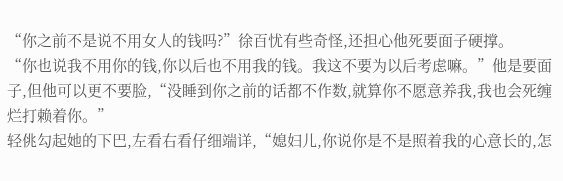“你之前不是说不用女人的钱吗?”徐百忧有些奇怪,还担心他死要面子硬撑。
“你也说我不用你的钱,你以后也不用我的钱。我这不要为以后考虑嘛。”他是要面子,但他可以更不要脸,“没睡到你之前的话都不作数,就算你不愿意养我,我也会死缠烂打赖着你。”
轻佻勾起她的下巴,左看右看仔细端详,“媳妇儿,你说你是不是照着我的心意长的,怎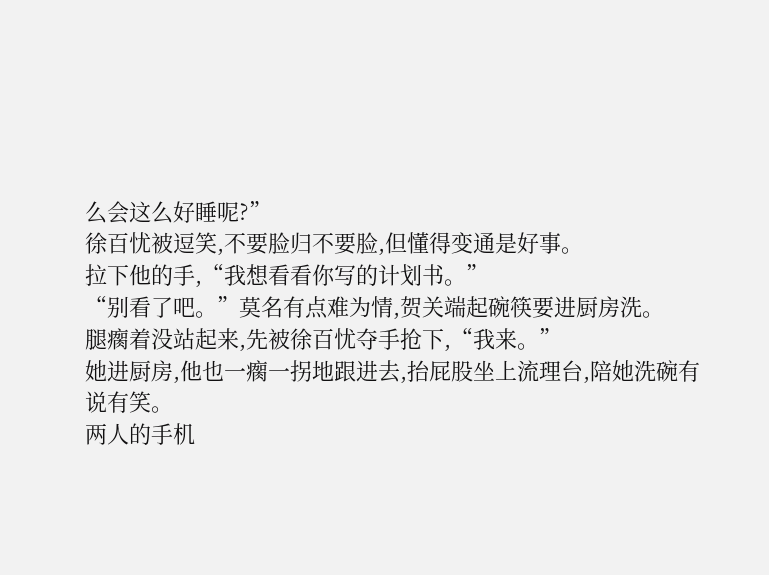么会这么好睡呢?”
徐百忧被逗笑,不要脸归不要脸,但懂得变通是好事。
拉下他的手,“我想看看你写的计划书。”
“别看了吧。”莫名有点难为情,贺关端起碗筷要进厨房洗。
腿瘸着没站起来,先被徐百忧夺手抢下,“我来。”
她进厨房,他也一瘸一拐地跟进去,抬屁股坐上流理台,陪她洗碗有说有笑。
两人的手机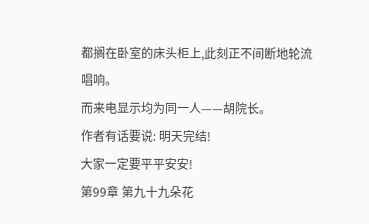都搁在卧室的床头柜上,此刻正不间断地轮流唱响。
而来电显示均为同一人——胡院长。
作者有话要说: 明天完结!
大家一定要平平安安!
第99章 第九十九朵花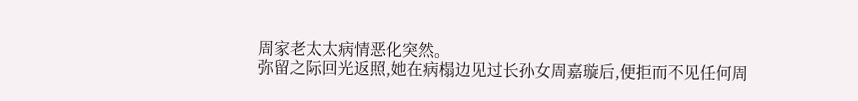周家老太太病情恶化突然。
弥留之际回光返照,她在病榻边见过长孙女周嘉璇后,便拒而不见任何周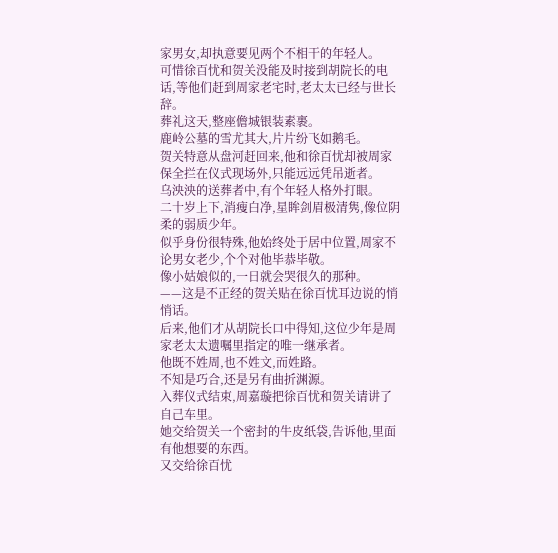家男女,却执意要见两个不相干的年轻人。
可惜徐百忧和贺关没能及时接到胡院长的电话,等他们赶到周家老宅时,老太太已经与世长辞。
葬礼这天,整座儋城银装素裹。
鹿岭公墓的雪尤其大,片片纷飞如鹅毛。
贺关特意从盘河赶回来,他和徐百忧却被周家保全拦在仪式现场外,只能远远凭吊逝者。
乌泱泱的送葬者中,有个年轻人格外打眼。
二十岁上下,消瘦白净,星眸剑眉极清隽,像位阴柔的弱质少年。
似乎身份很特殊,他始终处于居中位置,周家不论男女老少,个个对他毕恭毕敬。
像小姑娘似的,一日就会哭很久的那种。
——这是不正经的贺关贴在徐百忧耳边说的悄悄话。
后来,他们才从胡院长口中得知,这位少年是周家老太太遗嘱里指定的唯一继承者。
他既不姓周,也不姓文,而姓路。
不知是巧合,还是另有曲折渊源。
入葬仪式结束,周嘉璇把徐百忧和贺关请讲了自己车里。
她交给贺关一个密封的牛皮纸袋,告诉他,里面有他想要的东西。
又交给徐百忧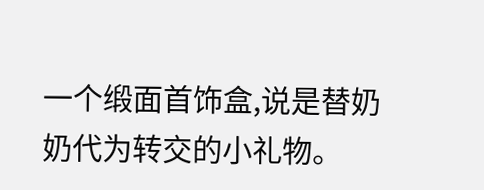一个缎面首饰盒,说是替奶奶代为转交的小礼物。